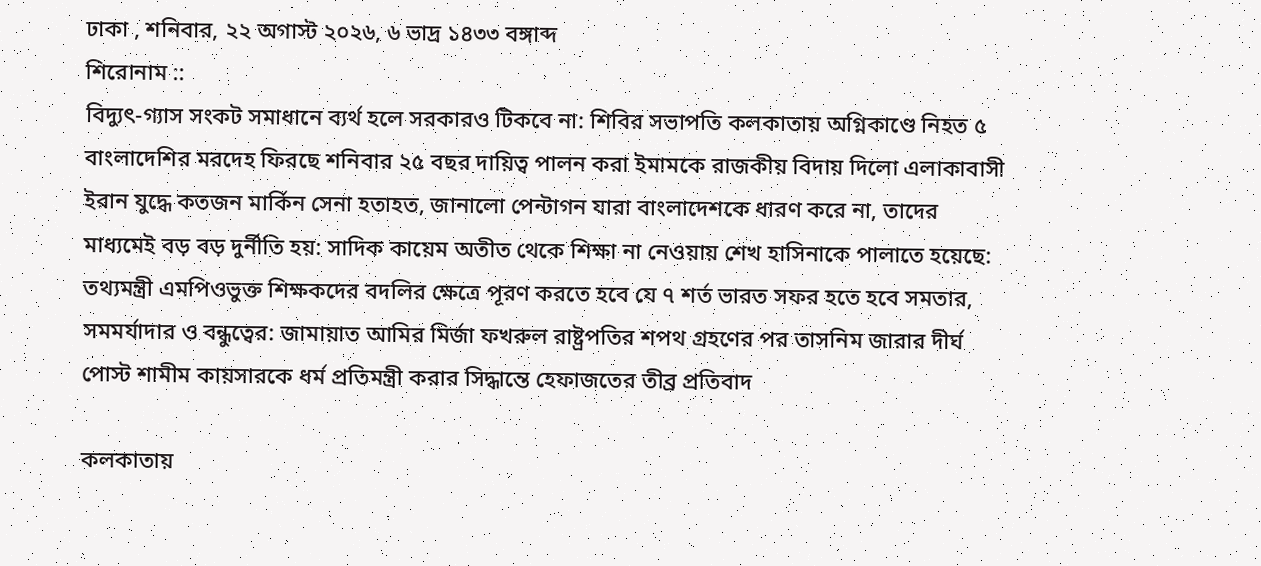ঢাকা , শনিবার, ২২ অগাস্ট ২০২৬, ৬ ভাদ্র ১৪৩৩ বঙ্গাব্দ
শিরোনাম ::
বিদ্যুৎ-গ্যাস সংকট সমাধানে ব্যর্থ হলে সরকারও টিকবে না: শিবির সভাপতি কলকাতায় অগ্নিকাণ্ডে নিহত ৫ বাংলাদেশির মরদেহ ফিরছে শনিবার ২৫ বছর দায়িত্ব পালন করা ইমামকে রাজকীয় বিদায় দিলো এলাকাবাসী ইরান যুদ্ধে কতজন মার্কিন সেনা হতাহত, জানালো পেন্টাগন যারা বাংলাদেশকে ধারণ করে না, তাদের মাধ্যমেই বড় বড় দুর্নীতি হয়: সাদিক কায়েম অতীত থেকে শিক্ষা না নেওয়ায় শেখ হাসিনাকে পালাতে হয়েছে: তথ্যমন্ত্রী এমপিওভুক্ত শিক্ষকদের বদলির ক্ষেত্রে পূরণ করতে হবে যে ৭ শর্ত ভারত সফর হতে হবে সমতার, সমমর্যাদার ও বন্ধুত্বের: জামায়াত আমির মির্জা ফখরুল রাষ্ট্রপতির শপথ গ্রহণের পর তাসনিম জারার দীর্ঘ পোস্ট শামীম কায়সারকে ধর্ম প্রতিমন্ত্রী করার সিদ্ধান্তে হেফাজতের তীব্র প্রতিবাদ

কলকাতায়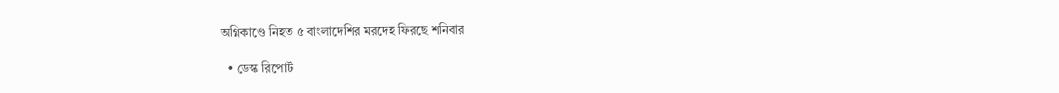অগ্নিকাণ্ডে নিহত ৫ বাংলাদেশির মরদেহ ফিরছে শনিবার

  • ডেস্ক রিপোর্ট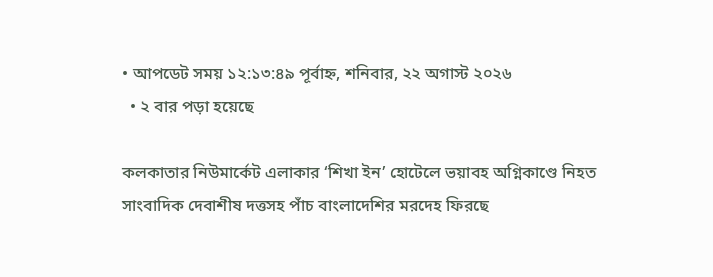• আপডেট সময় ১২:১৩:৪৯ পূর্বাহ্ন, শনিবার, ২২ অগাস্ট ২০২৬
  • ২ বার পড়া হয়েছে

কলকাতার নিউমার্কেট এলাকার ‘শিখা ইন’ হোটেলে ভয়াবহ অগ্নিকাণ্ডে নিহত সাংবাদিক দেবাশীষ দত্তসহ পাঁচ বাংলাদেশির মরদেহ ফিরছে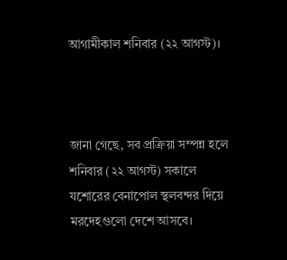আগামীকাল শনিবার (২২ আগস্ট)।



জানা গেছে, সব প্রক্রিয়া সম্পন্ন হলে শনিবার (২২ আগস্ট) সকালে যশোরের বেনাপোল স্থলবন্দর দিয়ে মরদেহগুলো দেশে আসবে।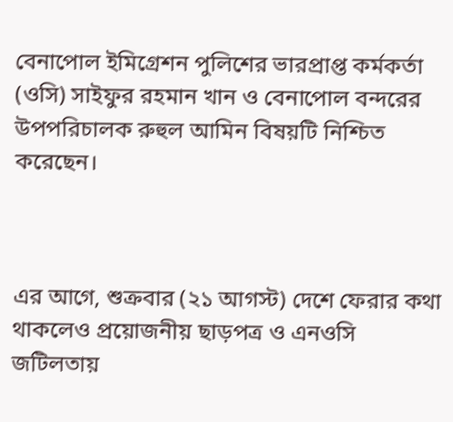বেনাপোল ইমিগ্রেশন পুলিশের ভারপ্রাপ্ত কর্মকর্তা (ওসি) সাইফুর রহমান খান ও বেনাপোল বন্দরের উপপরিচালক রুহুল আমিন বিষয়টি নিশ্চিত করেছেন।



এর আগে, শুক্রবার (২১ আগস্ট) দেশে ফেরার কথা থাকলেও প্রয়োজনীয় ছাড়পত্র ও এনওসি জটিলতায়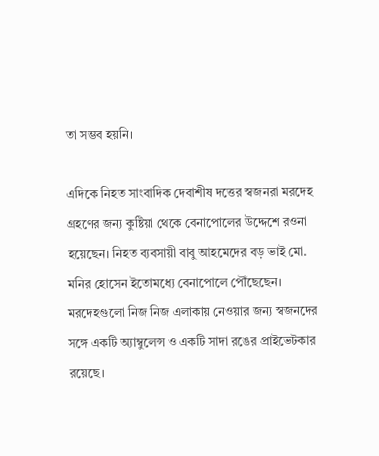তা সম্ভব হয়নি।

এদিকে নিহত সাংবাদিক দেবাশীষ দত্তের স্বজনরা মরদেহ গ্রহণের জন্য কুষ্টিয়া থেকে বেনাপোলের উদ্দেশে রওনা হয়েছেন। নিহত ব্যবসায়ী বাবু আহমেদের বড় ভাই মো. মনির হোসেন ইতোমধ্যে বেনাপোলে পৌঁছেছেন। মরদেহগুলো নিজ নিজ এলাকায় নেওয়ার জন্য স্বজনদের সঙ্গে একটি অ্যাম্বুলেন্স ও একটি সাদা রঙের প্রাইভেটকার রয়েছে।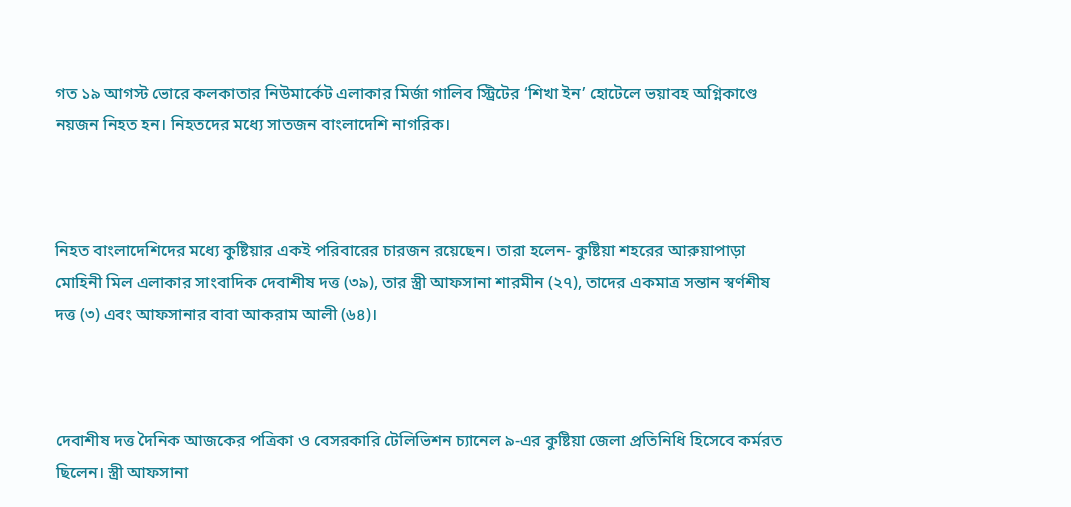গত ১৯ আগস্ট ভোরে কলকাতার নিউমার্কেট এলাকার মির্জা গালিব স্ট্রিটের ‘শিখা ইন’ হোটেলে ভয়াবহ অগ্নিকাণ্ডে নয়জন নিহত হন। নিহতদের মধ্যে সাতজন বাংলাদেশি নাগরিক।



নিহত বাংলাদেশিদের মধ্যে কুষ্টিয়ার একই পরিবারের চারজন রয়েছেন। তারা হলেন- কুষ্টিয়া শহরের আরুয়াপাড়া মোহিনী মিল এলাকার সাংবাদিক দেবাশীষ দত্ত (৩৯), তার স্ত্রী আফসানা শারমীন (২৭), তাদের একমাত্র সন্তান স্বর্ণশীষ দত্ত (৩) এবং আফসানার বাবা আকরাম আলী (৬৪)।



দেবাশীষ দত্ত দৈনিক আজকের পত্রিকা ও বেসরকারি টেলিভিশন চ্যানেল ৯-এর কুষ্টিয়া জেলা প্রতিনিধি হিসেবে কর্মরত ছিলেন। স্ত্রী আফসানা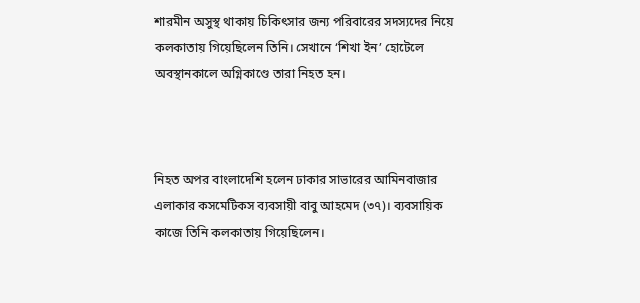শারমীন অসুস্থ থাকায় চিকিৎসার জন্য পরিবারের সদস্যদের নিয়ে কলকাতায় গিয়েছিলেন তিনি। সেখানে ‘শিখা ইন’ হোটেলে অবস্থানকালে অগ্নিকাণ্ডে তারা নিহত হন।



নিহত অপর বাংলাদেশি হলেন ঢাকার সাভারের আমিনবাজার এলাকার কসমেটিকস ব্যবসায়ী বাবু আহমেদ (৩৭)। ব্যবসায়িক কাজে তিনি কলকাতায় গিয়েছিলেন।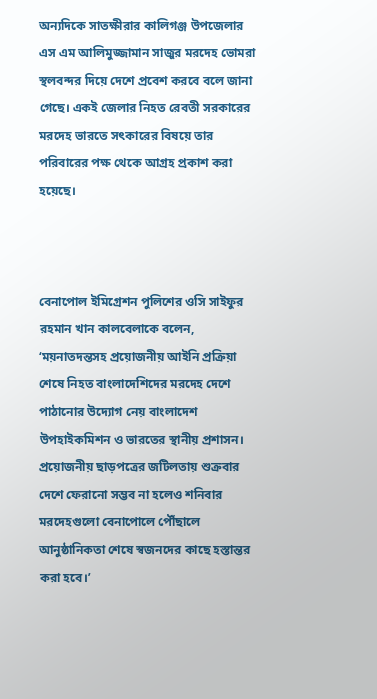অন্যদিকে সাতক্ষীরার কালিগঞ্জ উপজেলার এস এম আলিমুজ্জামান সাজুর মরদেহ ভোমরা স্থলবন্দর দিয়ে দেশে প্রবেশ করবে বলে জানা গেছে। একই জেলার নিহত রেবতী সরকারের মরদেহ ভারতে সৎকারের বিষয়ে তার পরিবারের পক্ষ থেকে আগ্রহ প্রকাশ করা হয়েছে।



বেনাপোল ইমিগ্রেশন পুলিশের ওসি সাইফুর রহমান খান কালবেলাকে বলেন, ‘ময়নাতদন্তসহ প্রয়োজনীয় আইনি প্রক্রিয়া শেষে নিহত বাংলাদেশিদের মরদেহ দেশে পাঠানোর উদ্যোগ নেয় বাংলাদেশ উপহাইকমিশন ও ভারতের স্থানীয় প্রশাসন। প্রয়োজনীয় ছাড়পত্রের জটিলতায় শুক্রবার দেশে ফেরানো সম্ভব না হলেও শনিবার মরদেহগুলো বেনাপোলে পৌঁছালে আনুষ্ঠানিকতা শেষে স্বজনদের কাছে হস্তান্তর করা হবে।’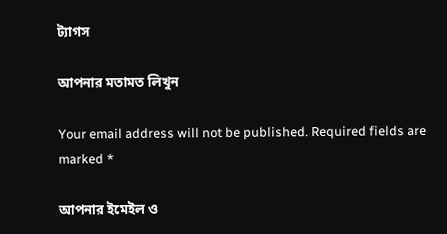ট্যাগস

আপনার মতামত লিখুন

Your email address will not be published. Required fields are marked *

আপনার ইমেইল ও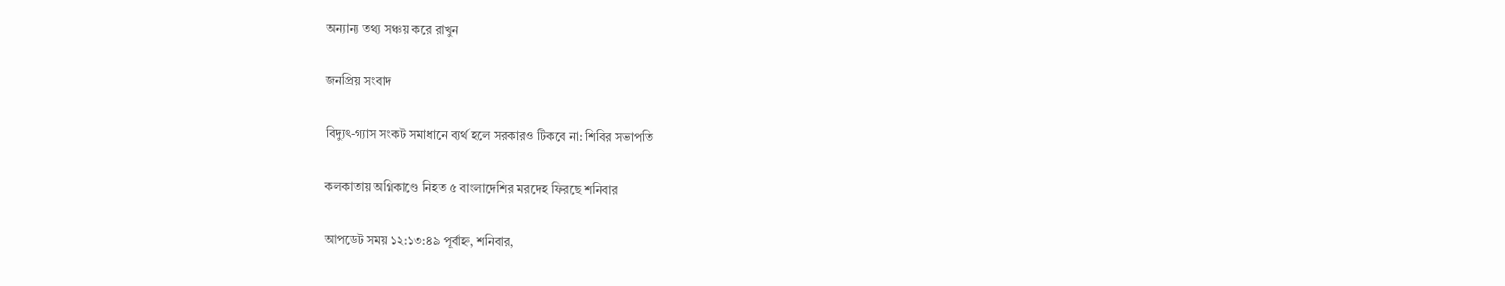অন্যান্য তথ্য সঞ্চয় করে রাখুন

জনপ্রিয় সংবাদ

বিদ্যুৎ-গ্যাস সংকট সমাধানে ব্যর্থ হলে সরকারও টিকবে না: শিবির সভাপতি

কলকাতায় অগ্নিকাণ্ডে নিহত ৫ বাংলাদেশির মরদেহ ফিরছে শনিবার

আপডেট সময় ১২:১৩:৪৯ পূর্বাহ্ন, শনিবার,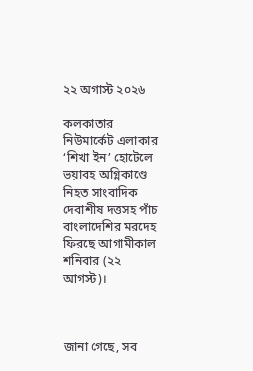২২ অগাস্ট ২০২৬

কলকাতার নিউমার্কেট এলাকার ‘শিখা ইন’ হোটেলে ভয়াবহ অগ্নিকাণ্ডে নিহত সাংবাদিক দেবাশীষ দত্তসহ পাঁচ বাংলাদেশির মরদেহ ফিরছে আগামীকাল শনিবার (২২ আগস্ট)।



জানা গেছে, সব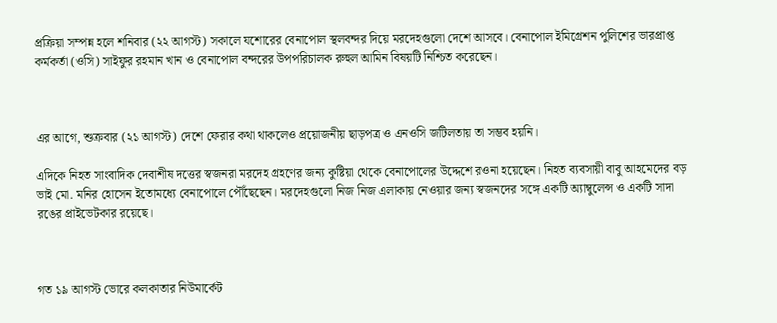প্রক্রিয়া সম্পন্ন হলে শনিবার (২২ আগস্ট) সকালে যশোরের বেনাপোল স্থলবন্দর দিয়ে মরদেহগুলো দেশে আসবে। বেনাপোল ইমিগ্রেশন পুলিশের ভারপ্রাপ্ত কর্মকর্তা (ওসি) সাইফুর রহমান খান ও বেনাপোল বন্দরের উপপরিচালক রুহুল আমিন বিষয়টি নিশ্চিত করেছেন।



এর আগে, শুক্রবার (২১ আগস্ট) দেশে ফেরার কথা থাকলেও প্রয়োজনীয় ছাড়পত্র ও এনওসি জটিলতায় তা সম্ভব হয়নি।

এদিকে নিহত সাংবাদিক দেবাশীষ দত্তের স্বজনরা মরদেহ গ্রহণের জন্য কুষ্টিয়া থেকে বেনাপোলের উদ্দেশে রওনা হয়েছেন। নিহত ব্যবসায়ী বাবু আহমেদের বড় ভাই মো. মনির হোসেন ইতোমধ্যে বেনাপোলে পৌঁছেছেন। মরদেহগুলো নিজ নিজ এলাকায় নেওয়ার জন্য স্বজনদের সঙ্গে একটি অ্যাম্বুলেন্স ও একটি সাদা রঙের প্রাইভেটকার রয়েছে।



গত ১৯ আগস্ট ভোরে কলকাতার নিউমার্কেট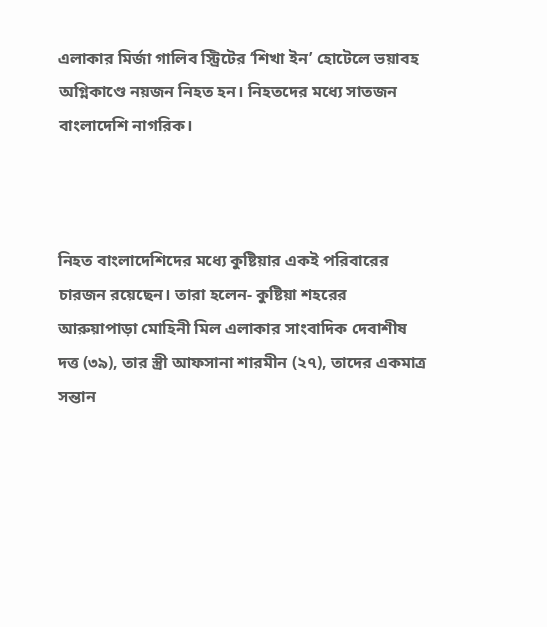এলাকার মির্জা গালিব স্ট্রিটের ‘শিখা ইন’ হোটেলে ভয়াবহ অগ্নিকাণ্ডে নয়জন নিহত হন। নিহতদের মধ্যে সাতজন বাংলাদেশি নাগরিক।



নিহত বাংলাদেশিদের মধ্যে কুষ্টিয়ার একই পরিবারের চারজন রয়েছেন। তারা হলেন- কুষ্টিয়া শহরের আরুয়াপাড়া মোহিনী মিল এলাকার সাংবাদিক দেবাশীষ দত্ত (৩৯), তার স্ত্রী আফসানা শারমীন (২৭), তাদের একমাত্র সন্তান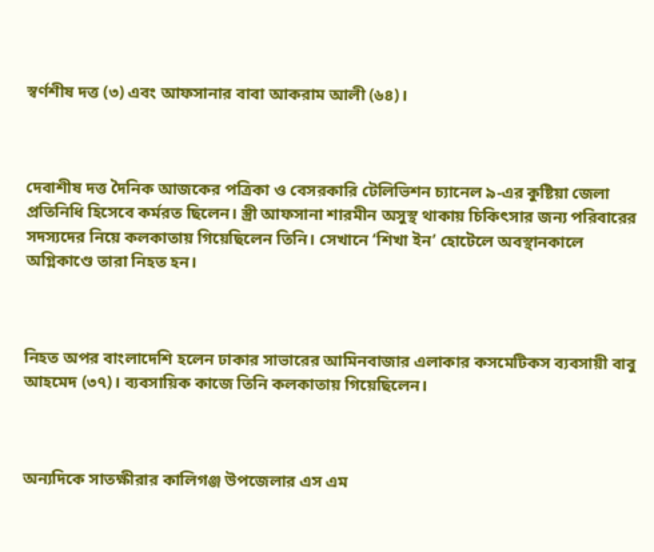স্বর্ণশীষ দত্ত (৩) এবং আফসানার বাবা আকরাম আলী (৬৪)।



দেবাশীষ দত্ত দৈনিক আজকের পত্রিকা ও বেসরকারি টেলিভিশন চ্যানেল ৯-এর কুষ্টিয়া জেলা প্রতিনিধি হিসেবে কর্মরত ছিলেন। স্ত্রী আফসানা শারমীন অসুস্থ থাকায় চিকিৎসার জন্য পরিবারের সদস্যদের নিয়ে কলকাতায় গিয়েছিলেন তিনি। সেখানে ‘শিখা ইন’ হোটেলে অবস্থানকালে অগ্নিকাণ্ডে তারা নিহত হন।



নিহত অপর বাংলাদেশি হলেন ঢাকার সাভারের আমিনবাজার এলাকার কসমেটিকস ব্যবসায়ী বাবু আহমেদ (৩৭)। ব্যবসায়িক কাজে তিনি কলকাতায় গিয়েছিলেন।



অন্যদিকে সাতক্ষীরার কালিগঞ্জ উপজেলার এস এম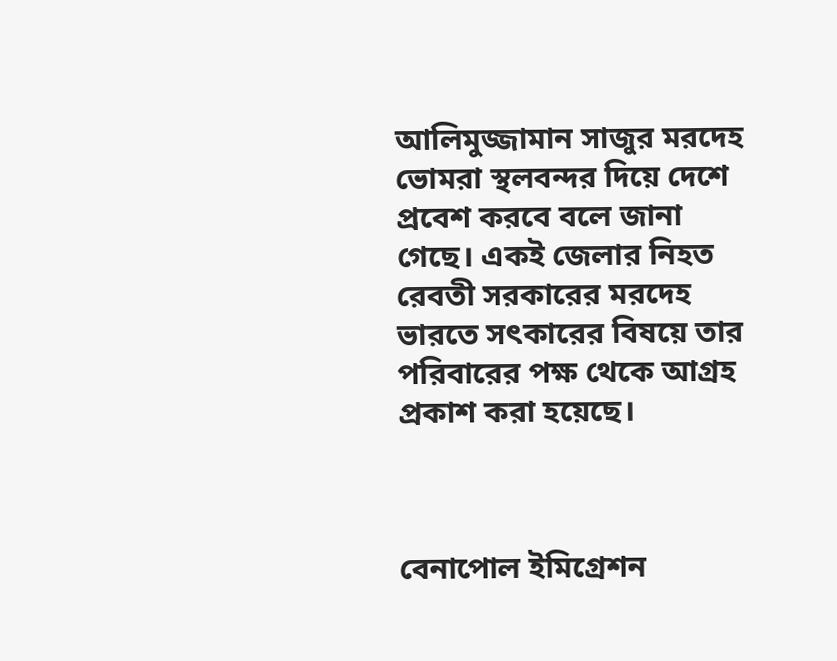আলিমুজ্জামান সাজুর মরদেহ ভোমরা স্থলবন্দর দিয়ে দেশে প্রবেশ করবে বলে জানা গেছে। একই জেলার নিহত রেবতী সরকারের মরদেহ ভারতে সৎকারের বিষয়ে তার পরিবারের পক্ষ থেকে আগ্রহ প্রকাশ করা হয়েছে।



বেনাপোল ইমিগ্রেশন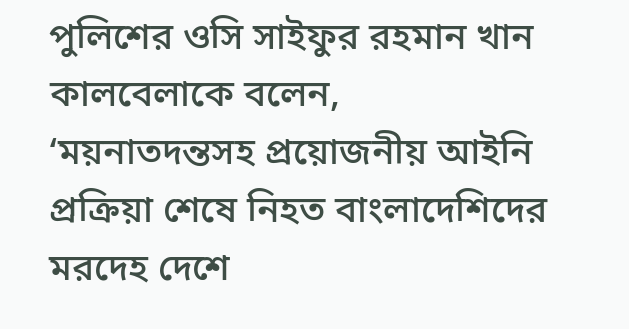পুলিশের ওসি সাইফুর রহমান খান কালবেলাকে বলেন, ‘ময়নাতদন্তসহ প্রয়োজনীয় আইনি প্রক্রিয়া শেষে নিহত বাংলাদেশিদের মরদেহ দেশে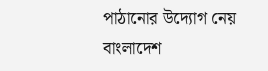পাঠানোর উদ্যোগ নেয় বাংলাদেশ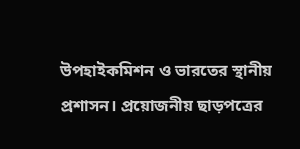উপহাইকমিশন ও ভারতের স্থানীয় প্রশাসন। প্রয়োজনীয় ছাড়পত্রের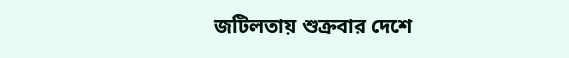জটিলতায় শুক্রবার দেশে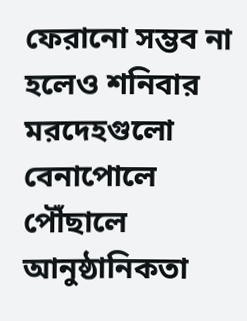ফেরানো সম্ভব না হলেও শনিবার মরদেহগুলো বেনাপোলে পৌঁছালে আনুষ্ঠানিকতা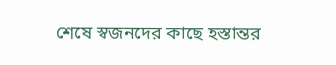শেষে স্বজনদের কাছে হস্তান্তর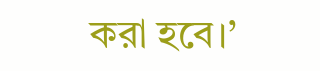করা হবে।’